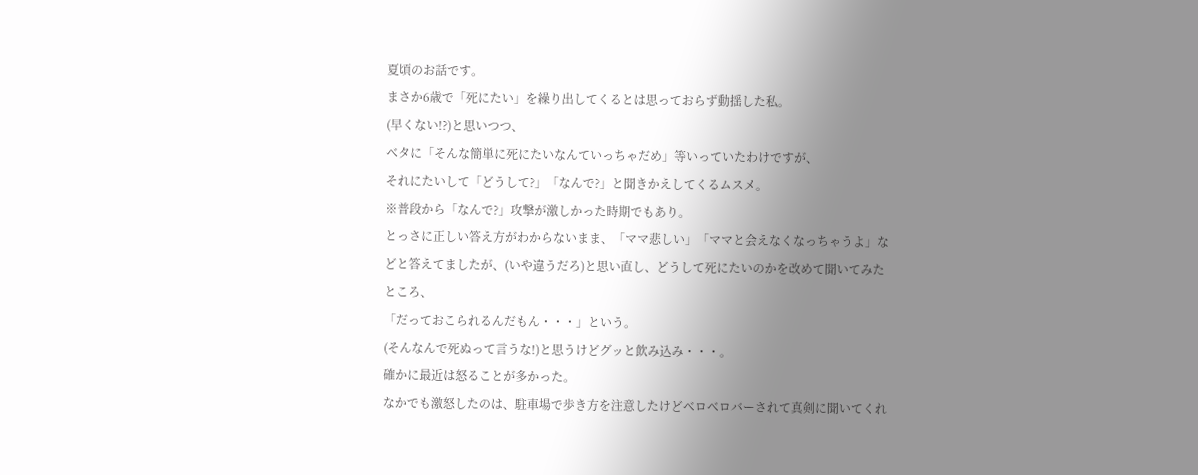夏頃のお話です。
まさか6歳で「死にたい」を繰り出してくるとは思っておらず動揺した私。
(早くない!?)と思いつつ、
ベタに「そんな簡単に死にたいなんていっちゃだめ」等いっていたわけですが、
それにたいして「どうして?」「なんで?」と聞きかえしてくるムスメ。
※普段から「なんで?」攻撃が激しかった時期でもあり。
とっさに正しい答え方がわからないまま、「ママ悲しい」「ママと会えなくなっちゃうよ」などと答えてましたが、(いや違うだろ)と思い直し、どうして死にたいのかを改めて聞いてみたところ、
「だっておこられるんだもん・・・」という。
(そんなんで死ぬって言うな!)と思うけどグッと飲み込み・・・。
確かに最近は怒ることが多かった。
なかでも激怒したのは、駐車場で歩き方を注意したけどベロベロバーされて真剣に聞いてくれ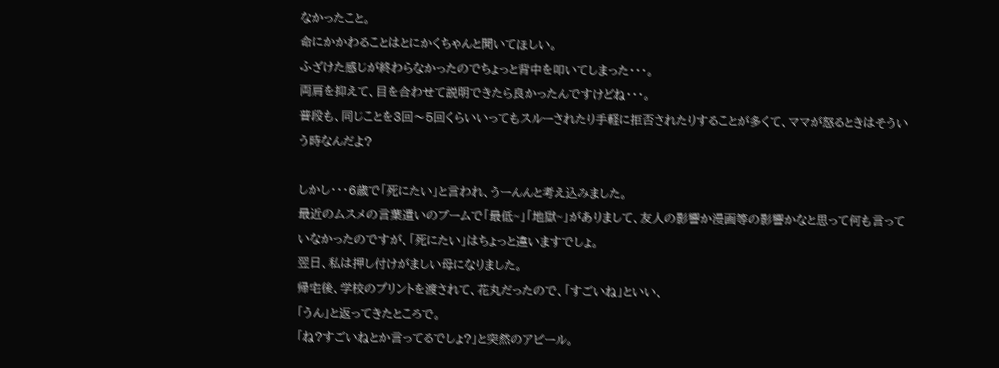なかったこと。
命にかかわることはとにかくちゃんと聞いてほしい。
ふざけた感じが終わらなかったのでちょっと背中を叩いてしまった・・・。
両肩を抑えて、目を合わせて説明できたら良かったんですけどね・・・。
普段も、同じことを3回〜5回くらいいってもスルーされたり手軽に拒否されたりすることが多くて、ママが怒るときはそういう時なんだよ?

しかし・・・6歳で「死にたい」と言われ、うーんんと考え込みました。
最近のムスメの言葉遣いのブームで「最低~」「地獄~」がありまして、友人の影響か漫画等の影響かなと思って何も言っていなかったのですが、「死にたい」はちょっと違いますでしょ。
翌日、私は押し付けがましい母になりました。
帰宅後、学校のプリントを渡されて、花丸だったので、「すごいね」といい、
「うん」と返ってきたところで。
「ね?すごいねとか言ってるでしょ?」と突然のアピール。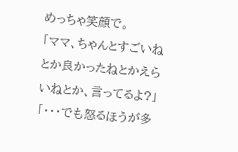めっちゃ笑顔で。
「ママ、ちゃんとすごいねとか良かったねとかえらいねとか、言ってるよ?」
「・・・でも怒るほうが多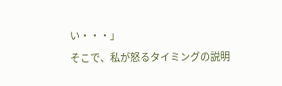い・・・」
そこで、私が怒るタイミングの説明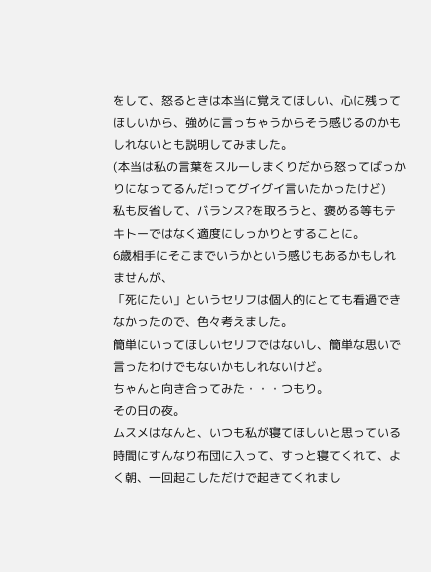をして、怒るときは本当に覚えてほしい、心に残ってほしいから、強めに言っちゃうからそう感じるのかもしれないとも説明してみました。
(本当は私の言葉をスルーしまくりだから怒ってばっかりになってるんだ!ってグイグイ言いたかったけど)
私も反省して、バランス?を取ろうと、褒める等もテキトーではなく適度にしっかりとすることに。
6歳相手にそこまでいうかという感じもあるかもしれませんが、
「死にたい」というセリフは個人的にとても看過できなかったので、色々考えました。
簡単にいってほしいセリフではないし、簡単な思いで言ったわけでもないかもしれないけど。
ちゃんと向き合ってみた・・・つもり。
その日の夜。
ムスメはなんと、いつも私が寝てほしいと思っている時間にすんなり布団に入って、すっと寝てくれて、よく朝、一回起こしただけで起きてくれまし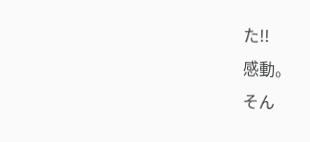た!!
感動。
そん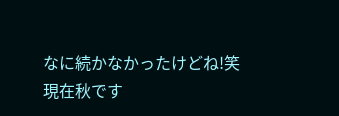なに続かなかったけどね!笑
現在秋です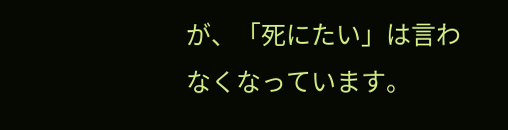が、「死にたい」は言わなくなっています。